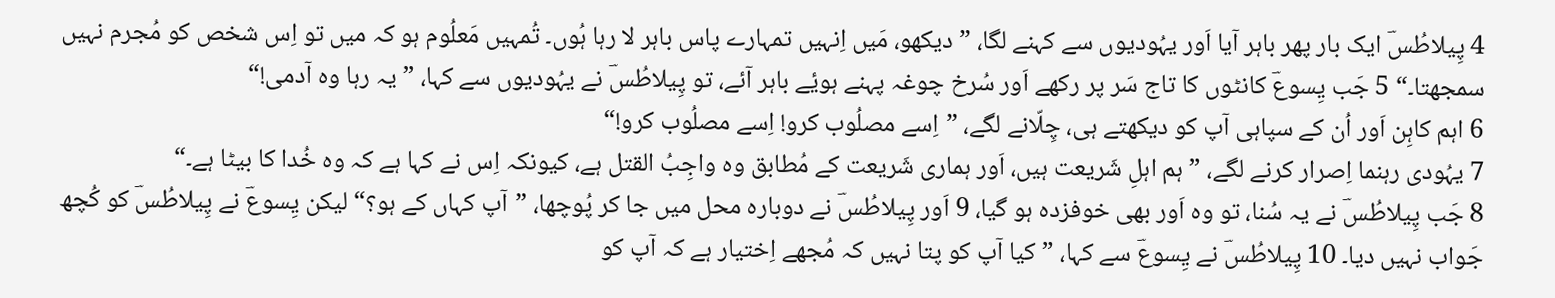4 پِیلاطُسؔ ایک بار پھر باہر آیا اَور یہُودیوں سے کہنے لگا، ”دیکھو، مَیں اِنہیں تمہارے پاس باہر لا رہا ہُوں۔ تُمہیں مَعلُوم ہو کہ میں تو اِس شخص کو مُجرم نہیں سمجھتا۔“ 5 جَب یِسوعؔ کانٹوں کا تاج سَر پر رکھے اَور سُرخ چوغہ پہنے ہویٔے باہر آئے، تو پِیلاطُسؔ نے یہُودیوں سے کہا، ”یہ رہا وہ آدمی!“
6 اہم کاہِن اَور اُن کے سپاہی آپ کو دیکھتے ہی، چِلّانے لگے، ”اِسے مصلُوب کرو! اِسے مصلُوب کرو!“
7 یہُودی رہنما اِصرار کرنے لگے، ”ہم اہلِ شَریعت ہیں، اَور ہماری شَریعت کے مُطابق وہ واجِبُ القتل ہے، کیونکہ اِس نے کہا ہے کہ وہ خُدا کا بیٹا ہے۔“
8 جَب پِیلاطُسؔ نے یہ سُنا، تو وہ اَور بھی خوفزدہ ہو گیا، 9 اَور پِیلاطُسؔ نے دوبارہ محل میں جا کر پُوچھا، ”آپ کہاں کے ہو؟“ لیکن یِسوعؔ نے پِیلاطُسؔ کو کُچھ جَواب نہیں دیا۔ 10 پِیلاطُسؔ نے یِسوعؔ سے کہا، ”کیا آپ کو پتا نہیں کہ مُجھے اِختیار ہے کہ آپ کو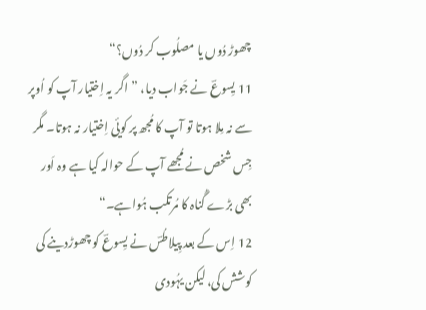چھوڑ دُوں یا مصلُوب کر دُوں؟“
11 یِسوعؔ نے جَواب دیا، ”اگر یہ اِختیار آپ کو اُوپر سے نہ مِلا ہوتا تو آپ کا مُجھ پر کویٔی اِختیار نہ ہوتا۔ مگر جِس شخص نے مُجھے آپ کے حوالہ کیا ہے وہ اَور بھی بڑے گُناہ کا مُرتکب ہُواہے۔“
12 اِس کے بعد پِیلاطُسؔ نے یِسوعؔ کو چھوڑدینے کی کوشش کی، لیکن یہُودی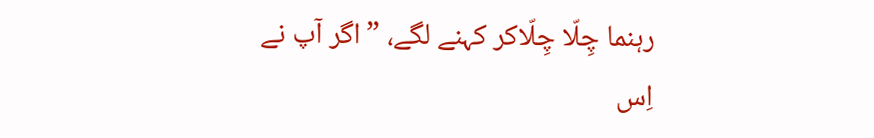رہنما چِلّا چِلّاکر کہنے لگے، ”اگر آپ نے اِس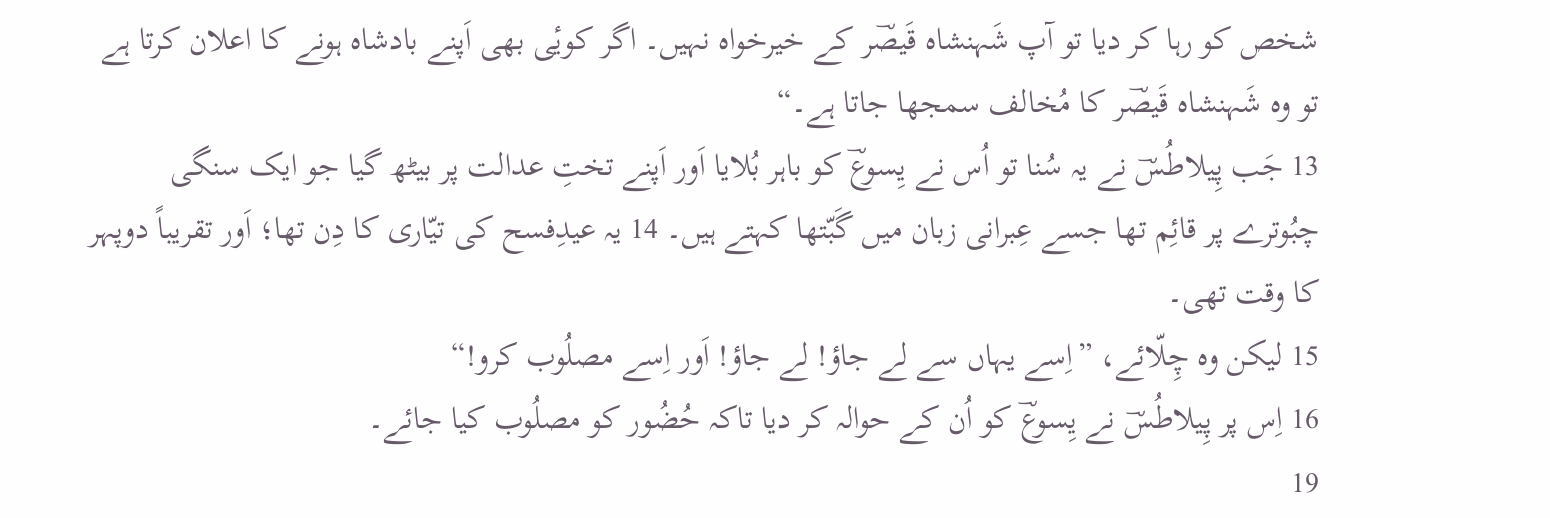شخص کو رہا کر دیا تو آپ شَہنشاہ قَیصؔر کے خیرخواہ نہیں۔ اگر کویٔی بھی اَپنے بادشاہ ہونے کا اعلان کرتا ہے تو وہ شَہنشاہ قَیصؔر کا مُخالف سمجھا جاتا ہے۔“
13 جَب پِیلاطُسؔ نے یہ سُنا تو اُس نے یِسوعؔ کو باہر بُلایا اَور اَپنے تختِ عدالت پر بیٹھ گیا جو ایک سنگی چبُوترے پر قائِم تھا جسے عِبرانی زبان میں گَبّتھا کہتے ہیں۔ 14 یہ عیدِفسح کی تیّاری کا دِن تھا؛ اَور تقریباً دوپہر کا وقت تھی۔
15 لیکن وہ چِلّائے، ”اِسے یہاں سے لے جاؤ! لے جاؤ! اَور اِسے مصلُوب کرو!“
16 اِس پر پِیلاطُسؔ نے یِسوعؔ کو اُن کے حوالہ کر دیا تاکہ حُضُور کو مصلُوب کیا جائے۔
19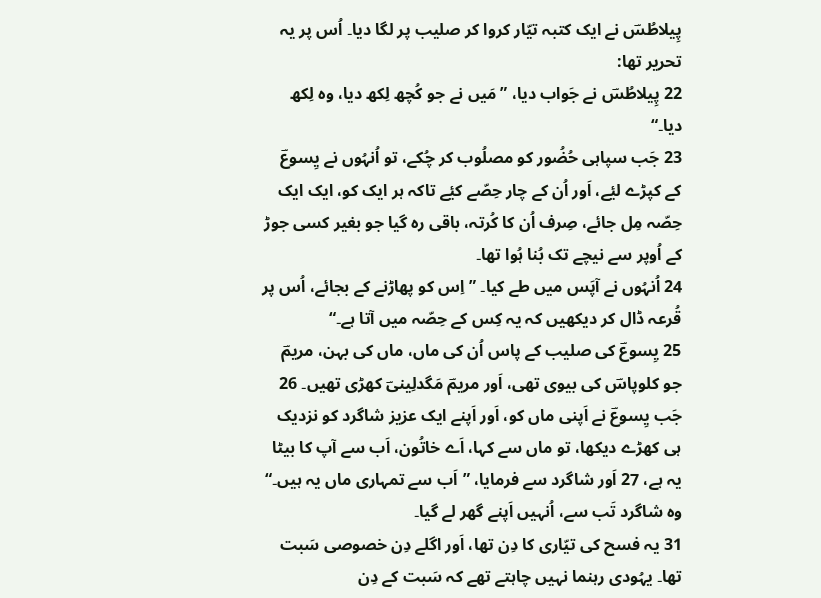پِیلاطُسؔ نے ایک کتبہ تیّار کروا کر صلیب پر لگا دیا۔ اُس پر یہ تحریر تھا:
22 پِیلاطُسؔ نے جَواب دیا، ”مَیں نے جو کُچھ لِکھ دیا، وہ لِکھ دیا۔“
23 جَب سپاہی حُضُور کو مصلُوب کر چُکے، تو اُنہُوں نے یِسوعؔ کے کپڑے لیٔے، اَور اُن کے چار حِصّے کیٔے تاکہ ہر ایک کو، ایک ایک حِصّہ مِل جائے، صِرف اُن کا کُرتہ، باقی رہ گیا جو بغیر کسی جوڑ کے اُوپر سے نیچے تک بُنا ہُوا تھا۔
24 اُنہُوں نے آپَس میں طے کیا۔ ”اِس کو پھاڑنے کے بجائے، اُس پر قُرعہ ڈال کر دیکھیں کہ یہ کِس کے حِصّہ میں آتا ہے۔“
25 یِسوعؔ کی صلیب کے پاس اُن کی ماں، ماں کی بہن، مریمؔ جو کلوپاسؔ کی بیوی تھی، اَور مریمؔ مَگدلِینیؔ کھڑی تھیں۔ 26 جَب یِسوعؔ نے اَپنی ماں کو، اَور اَپنے ایک عزیز شاگرد کو نزدیک ہی کھڑے دیکھا، تو ماں سے کہا، اَے خاتُون، اَب سے آپ کا بیٹا یہ ہے، 27 اَور شاگرد سے فرمایا، ”اَب سے تمہاری ماں یہ ہیں۔“ وہ شاگرد تَب سے، اُنہیں اَپنے گھر لے گیا۔
31 یہ فسح کی تیّاری کا دِن تھا، اَور اگلے دِن خصوصی سَبت تھا۔ یہُودی رہنما نہیں چاہتے تھے کہ سَبت کے دِن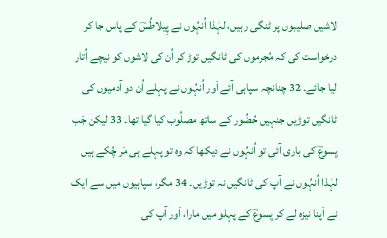لاشیں صلیبوں پر ٹنگی رہیں، لہٰذا اُنہُوں نے پِیلاطُسؔ کے پاس جا کر درخواست کی کہ مُجرموں کی ٹانگیں توڑ کر اُن کی لاشوں کو نیچے اُتار لیا جائے۔ 32 چنانچہ سپاہی آئے اَور اُنہُوں نے پہلے اُن دو آدمیوں کی ٹانگیں توڑیں جنہیں حُضُور کے ساتھ مصلُوب کیا گیا تھا۔ 33 لیکن جَب یِسوعؔ کی باری آئی تو اُنہُوں نے دیکھا کہ وہ تو پہلے ہی مَر چُکے ہیں لہٰذا اُنہُوں نے آپ کی ٹانگیں نہ توڑیں۔ 34 مگر، سپاہیوں میں سے ایک نے اَپنا نیزہ لے کر یِسوعؔ کے پہلو میں مارا، اَور آپ کی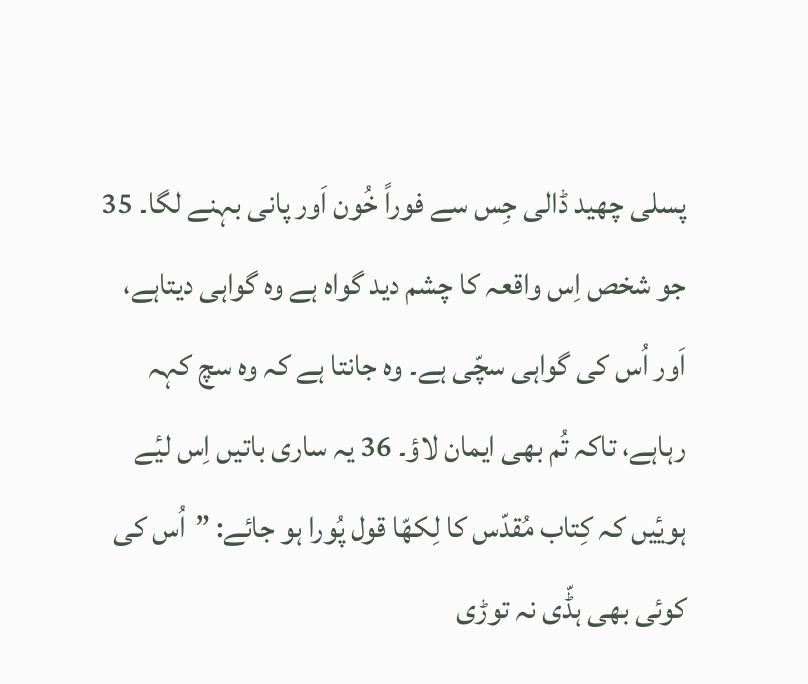پسلی چھید ڈالی جِس سے فوراً خُون اَور پانی بہنے لگا۔ 35 جو شخص اِس واقعہ کا چشم دید گواہ ہے وہ گواہی دیتاہے، اَور اُس کی گواہی سچّی ہے۔ وہ جانتا ہے کہ وہ سچ کہہ رہاہے، تاکہ تُم بھی ایمان لاؤ۔ 36 یہ ساری باتیں اِس لیٔے ہویٔیں کہ کِتاب مُقدّس کا لِکھّا قول پُورا ہو جائے: ”اُس کی کوئی بھی ہڈّی نہ توڑی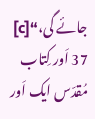جائے گی،“[c] 37 اَور کِتاب مُقدّس ایک اَور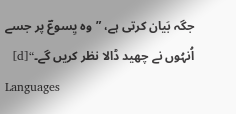جگہ بَیان کرتی ہے، ”وہ یِسوعؔ پر جسے اُنہُوں نے چھید ڈالا نظر کریں گے۔“[d]
Languages